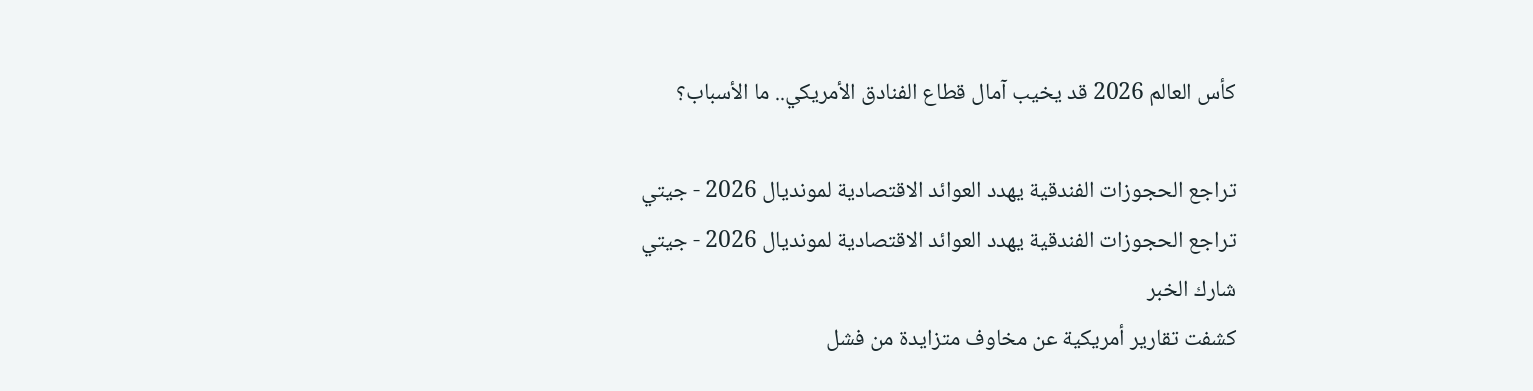كأس العالم 2026 قد يخيب آمال قطاع الفنادق الأمريكي.. ما الأسباب؟

تراجع الحجوزات الفندقية يهدد العوائد الاقتصادية لمونديال 2026 - جيتي
تراجع الحجوزات الفندقية يهدد العوائد الاقتصادية لمونديال 2026 - جيتي
شارك الخبر
كشفت تقارير أمريكية عن مخاوف متزايدة من فشل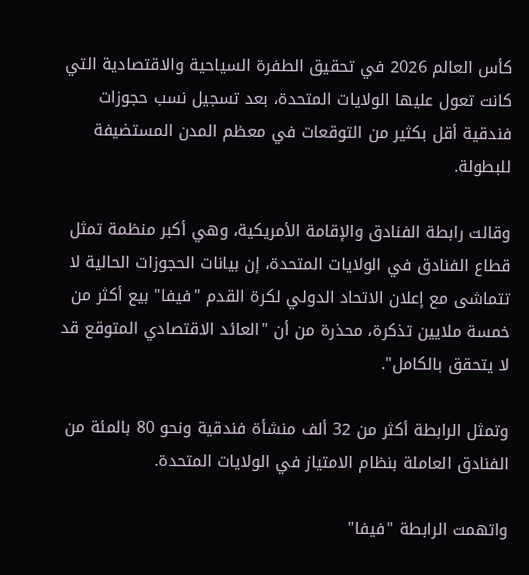كأس العالم 2026 في تحقيق الطفرة السياحية والاقتصادية التي كانت تعول عليها الولايات المتحدة، بعد تسجيل نسب حجوزات فندقية أقل بكثير من التوقعات في معظم المدن المستضيفة للبطولة.

وقالت رابطة الفنادق والإقامة الأمريكية، وهي أكبر منظمة تمثل قطاع الفنادق في الولايات المتحدة، إن بيانات الحجوزات الحالية لا تتماشى مع إعلان الاتحاد الدولي لكرة القدم "فيفا" بيع أكثر من خمسة ملايين تذكرة، محذرة من أن "العائد الاقتصادي المتوقع قد لا يتحقق بالكامل".

وتمثل الرابطة أكثر من 32 ألف منشأة فندقية ونحو 80 بالمئة من الفنادق العاملة بنظام الامتياز في الولايات المتحدة.

واتهمت الرابطة "فيفا"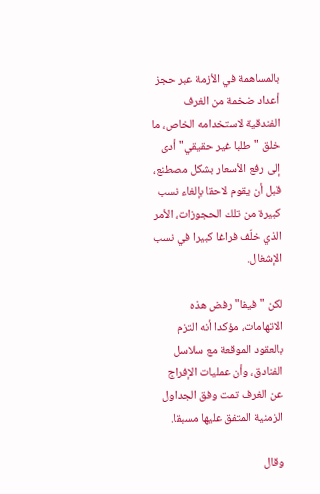بالمساهمة في الأزمة عبر حجز أعداد ضخمة من الغرف الفندقية لاستخدامه الخاص، ما خلق "طلبا غير حقيقي" أدى إلى رفع الأسعار بشكل مصطنع، قبل أن يقوم لاحقا بإلغاء نسب كبيرة من تلك الحجوزات، الأمر الذي خلّف فراغا كبيرا في نسب الإشغال.

لكن "فيفا" رفض هذه الاتهامات، مؤكدا أنه التزم بالعقود الموقعة مع سلاسل الفنادق، وأن عمليات الإفراج عن الغرف تمت وفق الجداول الزمنية المتفق عليها مسبقا.

وقال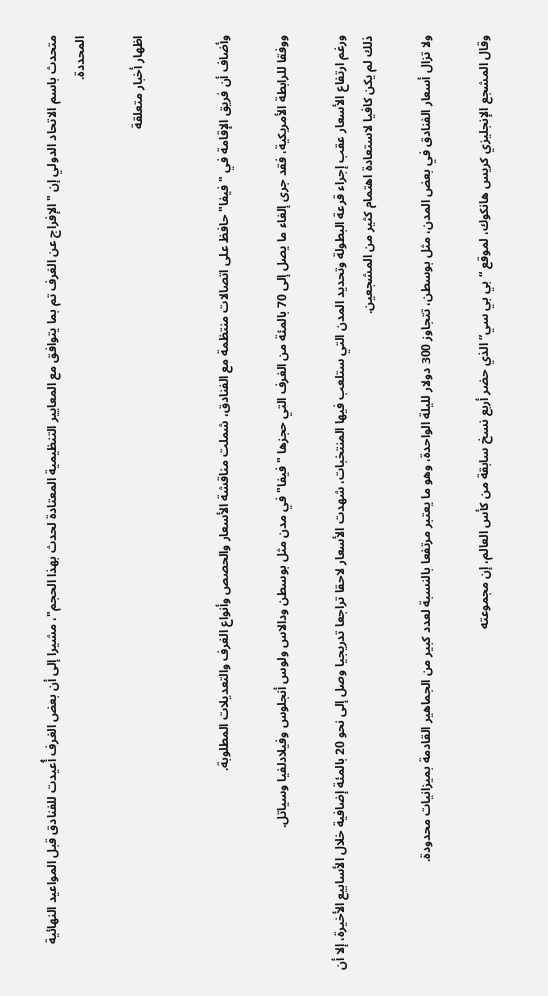متحدث باسم الاتحاد الدولي إن "الإفراج عن الغرف تم بما يتوافق مع المعايير التنظيمية المعتادة لحدث بهذا الحجم"، مشيرا إلى أن بعض الغرف أُعيدت للفنادق قبل المواعيد النهائية المحددة.

اظهار أخبار متعلقة


وأضاف أن فريق الإقامة في "فيفا" حافظ على اتصالات منتظمة مع الفنادق، شملت مناقشة الأسعار والحصص وأنواع الغرف والتعديلات المطلوبة.

ووفقا للرابطة الأمريكية، فقد جرى إلغاء ما يصل إلى 70 بالمئة من الغرف التي حجزها "فيفا" في مدن مثل بوسطن ودالاس ولوس أنجلوس وفيلادلفيا وسياتل.

ورغم ارتفاع الأسعار عقب إجراء قرعة البطولة وتحديد المدن التي ستلعب فيها المنتخبات، شهدت الأسعار لاحقا تراجعا تدريجيا وصل إلى نحو 20 بالمئة إضافية خلال الأسابيع الأخيرة، إلا أن ذلك لم يكن كافيا لاستعادة اهتمام كثير من المشجعين.

ولا تزال أسعار الفنادق في بعض المدن، مثل بوسطن، تتجاوز 300 دولار لليلة الواحدة، وهو ما يعتبر مرتفعا بالنسبة لعدد كبير من الجماهير القادمة بميزانيات محدودة.

وقال المشجع الإنجليزي كريس هانكوك، لموقع “بي بي سي” الذي حضر أربع نسخ سابقة من كأس العالم، إن مجموعته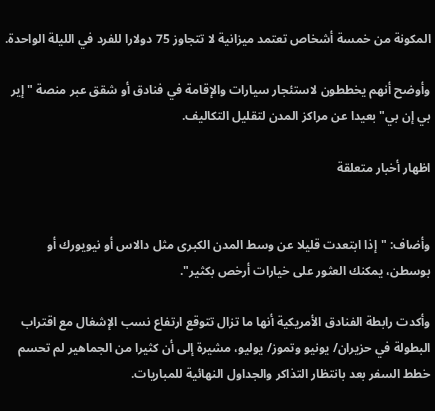المكونة من خمسة أشخاص تعتمد ميزانية لا تتجاوز 75 دولارا للفرد في الليلة الواحدة.

وأوضح أنهم يخططون لاستئجار سيارات والإقامة في فنادق أو شقق عبر منصة "إير بي إن بي" بعيدا عن مراكز المدن لتقليل التكاليف.

اظهار أخبار متعلقة


وأضاف: "إذا ابتعدت قليلا عن وسط المدن الكبرى مثل دالاس أو نيويورك أو بوسطن، يمكنك العثور على خيارات أرخص بكثير".

وأكدت رابطة الفنادق الأمريكية أنها ما تزال تتوقع ارتفاع نسب الإشغال مع اقتراب البطولة في حزيران/ يونيو وتموز/ يوليو، مشيرة إلى أن كثيرا من الجماهير لم تحسم خطط السفر بعد بانتظار التذاكر والجداول النهائية للمباريات.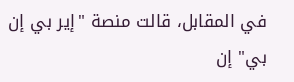في المقابل، قالت منصة "إير بي إن بي" إن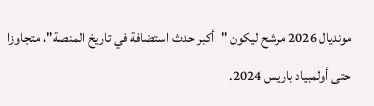مونديال 2026 مرشح ليكون "أكبر حدث استضافة في تاريخ المنصة"، متجاوزا حتى أولمبياد باريس 2024.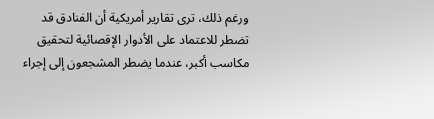ورغم ذلك، ترى تقارير أمريكية أن الفنادق قد تضطر للاعتماد على الأدوار الإقصائية لتحقيق مكاسب أكبر، عندما يضطر المشجعون إلى إجراء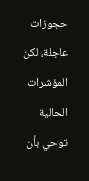حجوزات عاجلة، لكن المؤشرات الحالية توحي بأن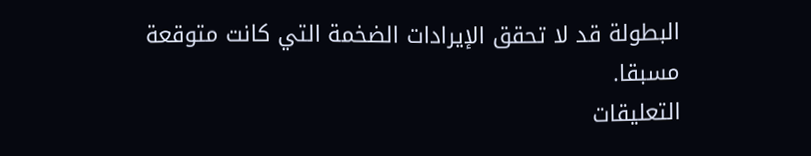البطولة قد لا تحقق الإيرادات الضخمة التي كانت متوقعة مسبقا.
التعليقات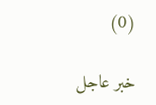(0)

خبر عاجل